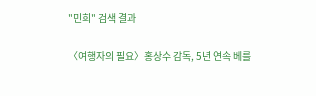"민희" 검색 결과

〈여행자의 필요〉홍상수 감독, 5년 연속 베를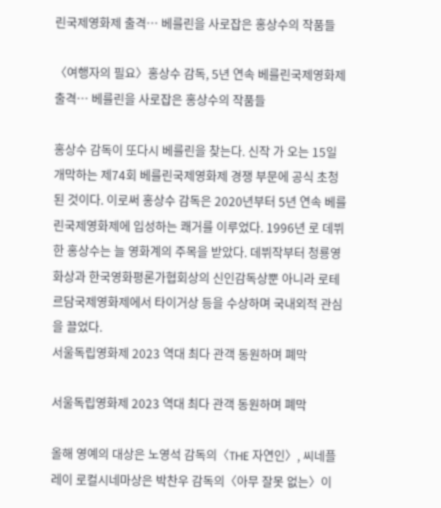린국제영화제 출격… 베를린을 사로잡은 홍상수의 작품들

〈여행자의 필요〉홍상수 감독, 5년 연속 베를린국제영화제 출격… 베를린을 사로잡은 홍상수의 작품들

홍상수 감독이 또다시 베를린을 찾는다. 신작 가 오는 15일 개막하는 제74회 베를린국제영화제 경쟁 부문에 공식 초청된 것이다. 이로써 홍상수 감독은 2020년부터 5년 연속 베를린국제영화제에 입성하는 쾌거를 이루었다. 1996년 로 데뷔한 홍상수는 늘 영화계의 주목을 받았다. 데뷔작부터 청룡영화상과 한국영화평론가협회상의 신인감독상뿐 아니라 로테르담국제영화제에서 타이거상 등을 수상하며 국내외적 관심을 끌었다.
서울독립영화제 2023 역대 최다 관객 동원하며 폐막

서울독립영화제 2023 역대 최다 관객 동원하며 폐막

올해 영예의 대상은 노영석 감독의〈THE 자연인〉, 씨네플레이 로컬시네마상은 박찬우 감독의〈아무 잘못 없는〉이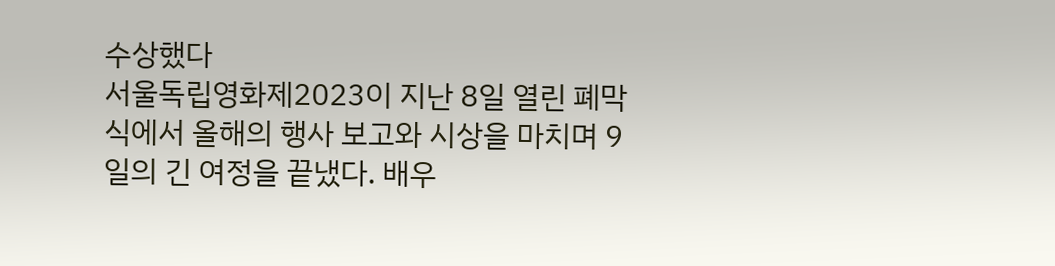수상했다
서울독립영화제2023이 지난 8일 열린 폐막식에서 올해의 행사 보고와 시상을 마치며 9일의 긴 여정을 끝냈다. 배우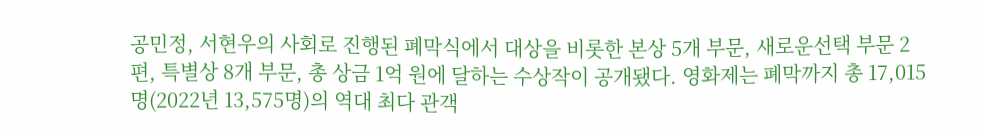공민정, 서현우의 사회로 진행된 폐막식에서 대상을 비롯한 본상 5개 부문, 새로운선택 부문 2편, 특별상 8개 부문, 총 상금 1억 원에 달하는 수상작이 공개됐다. 영화제는 폐막까지 총 17,015명(2022년 13,575명)의 역대 최다 관객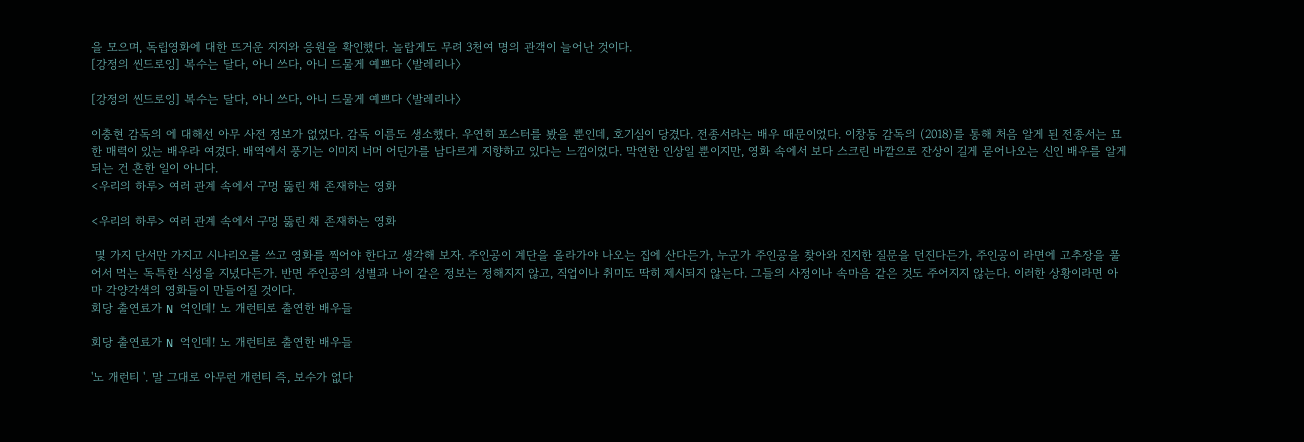을 모으며, 독립영화에 대한 뜨거운 지지와 응원을 확인했다. 놀랍게도 무려 3천여 명의 관객이 늘어난 것이다.
[강정의 씬드로잉] 복수는 달다, 아니 쓰다, 아니 드물게 예쁘다 〈발레리나〉

[강정의 씬드로잉] 복수는 달다, 아니 쓰다, 아니 드물게 예쁘다 〈발레리나〉

이충현 감독의 에 대해선 아무 사전 정보가 없었다. 감독 이름도 생소했다. 우연히 포스터를 봤을 뿐인데, 호기심이 당겼다. 전종서라는 배우 때문이었다. 이창동 감독의 (2018)를 통해 처음 알게 된 전종서는 묘한 매력이 있는 배우라 여겼다. 배역에서 풍기는 이미지 너머 어딘가를 남다르게 지향하고 있다는 느낌이었다. 막연한 인상일 뿐이지만, 영화 속에서 보다 스크린 바깥으로 잔상이 길게 묻어나오는 신인 배우를 알게 되는 건 흔한 일이 아니다.
<우리의 하루> 여러 관계 속에서 구멍 뚫린 채 존재하는 영화

<우리의 하루> 여러 관계 속에서 구멍 뚫린 채 존재하는 영화

 몇 가지 단서만 가지고 시나리오를 쓰고 영화를 찍어야 한다고 생각해 보자. 주인공이 계단을 올라가야 나오는 집에 산다든가, 누군가 주인공을 찾아와 진지한 질문을 던진다든가, 주인공이 라면에 고추장을 풀어서 먹는 독특한 식성을 지녔다든가. 반면 주인공의 성별과 나이 같은 정보는 정해지지 않고, 직업이나 취미도 딱히 제시되지 않는다. 그들의 사정이나 속마음 같은 것도 주어지지 않는다. 이러한 상황이라면 아마 각양각색의 영화들이 만들어질 것이다.
회당 출연료가 N 억인데! 노 개런티로 출연한 배우들

회당 출연료가 N 억인데! 노 개런티로 출연한 배우들

'노 개런티 '. 말 그대로 아무런 개런티 즉, 보수가 없다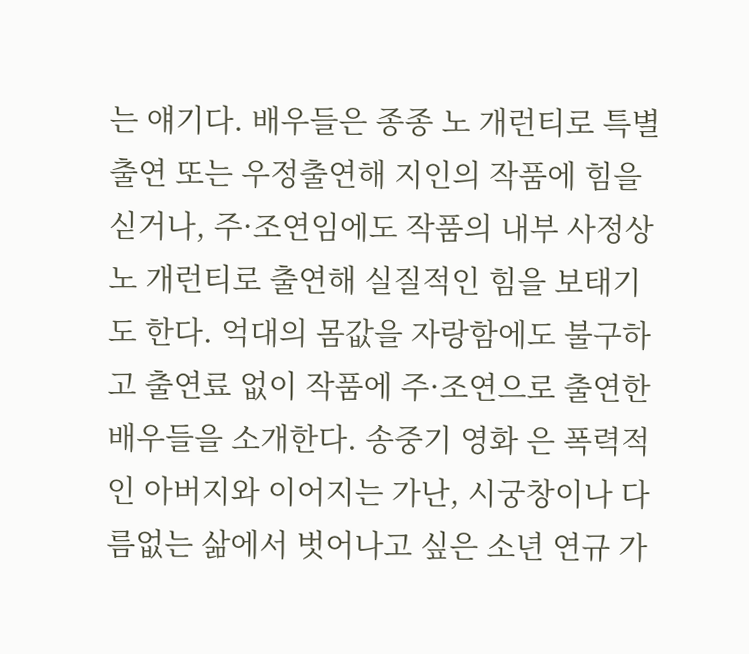는 얘기다. 배우들은 종종 노 개런티로 특별출연 또는 우정출연해 지인의 작품에 힘을 싣거나, 주·조연임에도 작품의 내부 사정상 노 개런티로 출연해 실질적인 힘을 보태기도 한다. 억대의 몸값을 자랑함에도 불구하고 출연료 없이 작품에 주·조연으로 출연한 배우들을 소개한다. 송중기 영화 은 폭력적인 아버지와 이어지는 가난, 시궁창이나 다름없는 삶에서 벗어나고 싶은 소년 연규 가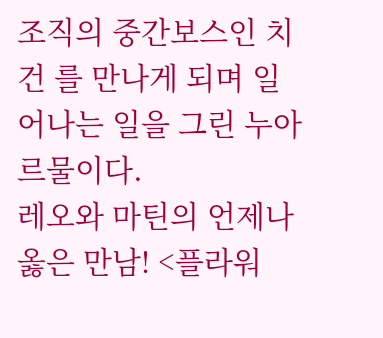조직의 중간보스인 치건 를 만나게 되며 일어나는 일을 그린 누아르물이다.
레오와 마틴의 언제나 옳은 만남! <플라워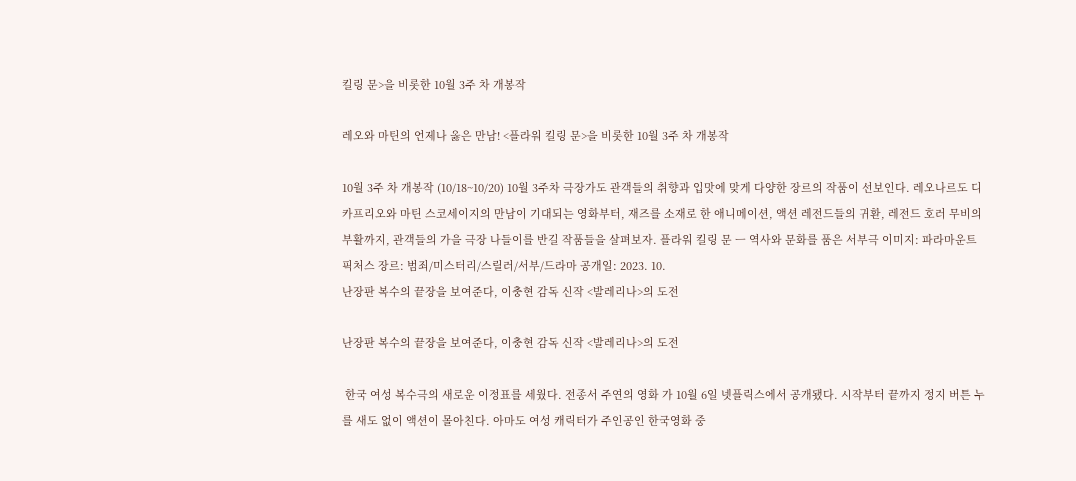킬링 문>을 비롯한 10월 3주 차 개봉작

레오와 마틴의 언제나 옳은 만남! <플라워 킬링 문>을 비롯한 10월 3주 차 개봉작

10월 3주 차 개봉작 (10/18~10/20) 10월 3주차 극장가도 관객들의 취향과 입맛에 맞게 다양한 장르의 작품이 선보인다. 레오나르도 디카프리오와 마틴 스코세이지의 만남이 기대되는 영화부터, 재즈를 소재로 한 애니메이션, 액션 레전드들의 귀환, 레전드 호러 무비의 부활까지, 관객들의 가을 극장 나들이를 반길 작품들을 살펴보자. 플라워 킬링 문 ㅡ 역사와 문화를 품은 서부극 이미지: 파라마운트 픽처스 장르: 범죄/미스터리/스릴러/서부/드라마 공개일: 2023. 10.
난장판 복수의 끝장을 보여준다, 이충현 감독 신작 <발레리나>의 도전

난장판 복수의 끝장을 보여준다, 이충현 감독 신작 <발레리나>의 도전

 한국 여성 복수극의 새로운 이정표를 세웠다. 전종서 주연의 영화 가 10월 6일 넷플릭스에서 공개됐다. 시작부터 끝까지 정지 버튼 누를 새도 없이 액션이 몰아친다. 아마도 여성 캐릭터가 주인공인 한국영화 중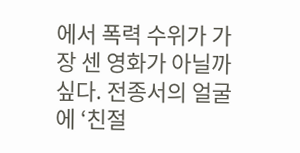에서 폭력 수위가 가장 센 영화가 아닐까 싶다. 전종서의 얼굴에 ‘친절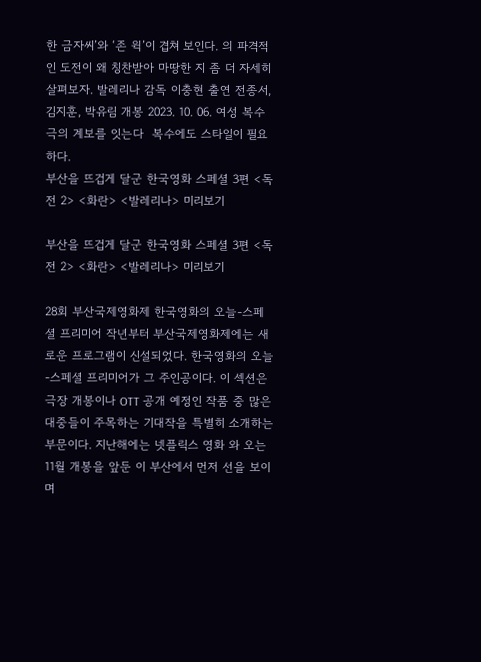한 금자씨’와 ‘존 윅’이 겹쳐 보인다. 의 파격적인 도전이 왜 칭찬받아 마땅한 지 좀 더 자세히 살펴보자. 발레리나 감독 이충현 출연 전종서, 김지훈, 박유림 개봉 2023. 10. 06. 여성 복수극의 계보를 잇는다  복수에도 스타일이 필요하다.
부산을 뜨겁게 달군 한국영화 스페셜 3편 <독전 2> <화란> <발레리나> 미리보기

부산을 뜨겁게 달군 한국영화 스페셜 3편 <독전 2> <화란> <발레리나> 미리보기

28회 부산국제영화제 한국영화의 오늘-스페셜 프리미어 작년부터 부산국제영화제에는 새로운 프로그램이 신설되었다. 한국영화의 오늘-스페셜 프리미어가 그 주인공이다. 이 섹션은 극장 개봉이나 OTT 공개 예정인 작품 중 많은 대중들이 주목하는 기대작을 특별히 소개하는 부문이다. 지난해에는 넷플릭스 영화 와 오는 11월 개봉을 앞둔 이 부산에서 먼저 선을 보이며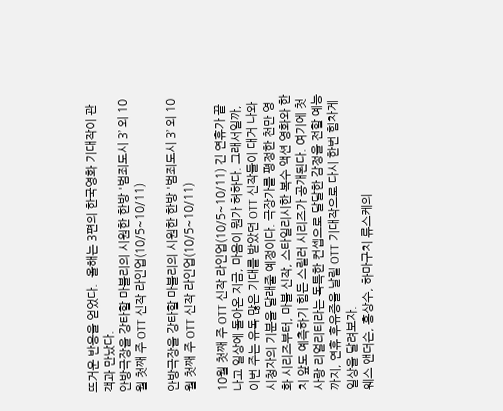뜨거운 반응을 얻었다.  올해는 3편의 한국영화 기대작이 관객과 만났다.
안방극장을 강타할 마블리의 시원한 한방 '범죄도시 3’ 외 10월 첫째 주 OTT 신작 라인업(10/5~10/11)

안방극장을 강타할 마블리의 시원한 한방 '범죄도시 3’ 외 10월 첫째 주 OTT 신작 라인업(10/5~10/11)

10월 첫째 주 OTT 신작 라인업(10/5~10/11) 긴 연휴가 끝나고 일상에 돌아온 지금, 마음이 뭔가 허하다. 그래서일까, 이번 주는 유독 많은 기대를 받았던 OTT 신작들이 대거 나와 시청자의 기분을 달래줄 예정이다. 극장가를 평정한 천만 영화 시리즈부터, 마블 신작, 스타일리시한 복수 액션 영화와 한 치 앞도 예측하기 힘든 스릴러 시리즈가 공개된다. 여기에 첫사랑 리얼리티라는 독특한 컨셉으로 달달한 감정을 전할 예능까지, 연휴 후유증을 날릴 OTT 기대작으로 다시 한번 힘차게 일상을 달려보자.
웨스 앤더슨, 홍상수, 하마구치 류스케의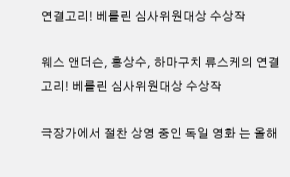연결고리! 베를린 심사위원대상 수상작

웨스 앤더슨, 홍상수, 하마구치 류스케의 연결고리! 베를린 심사위원대상 수상작

극장가에서 절찬 상영 중인 독일 영화 는 올해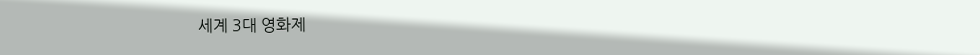세계 3대 영화제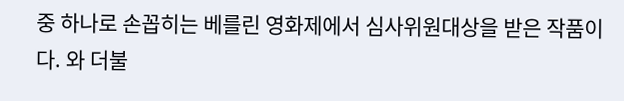중 하나로 손꼽히는 베를린 영화제에서 심사위원대상을 받은 작품이다. 와 더불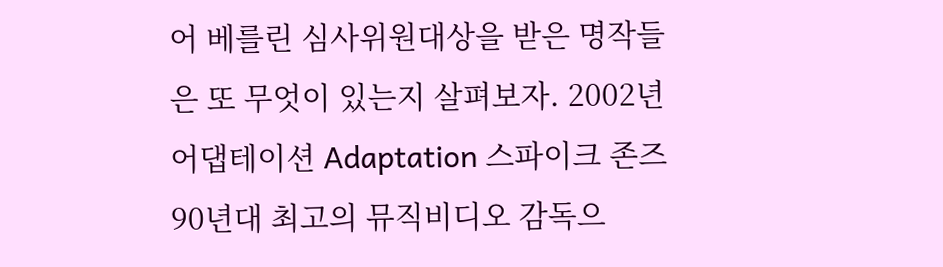어 베를린 심사위원대상을 받은 명작들은 또 무엇이 있는지 살펴보자. 2002년 어댑테이션 Adaptation 스파이크 존즈   90년대 최고의 뮤직비디오 감독으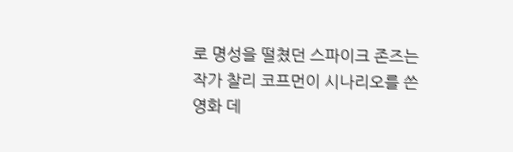로 명성을 떨쳤던 스파이크 존즈는 작가 찰리 코프먼이 시나리오를 쓴 영화 데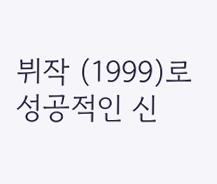뷔작 (1999)로 성공적인 신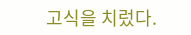고식을 치렀다.